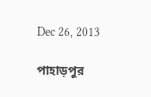Dec 26, 2013

পাহাড়পুর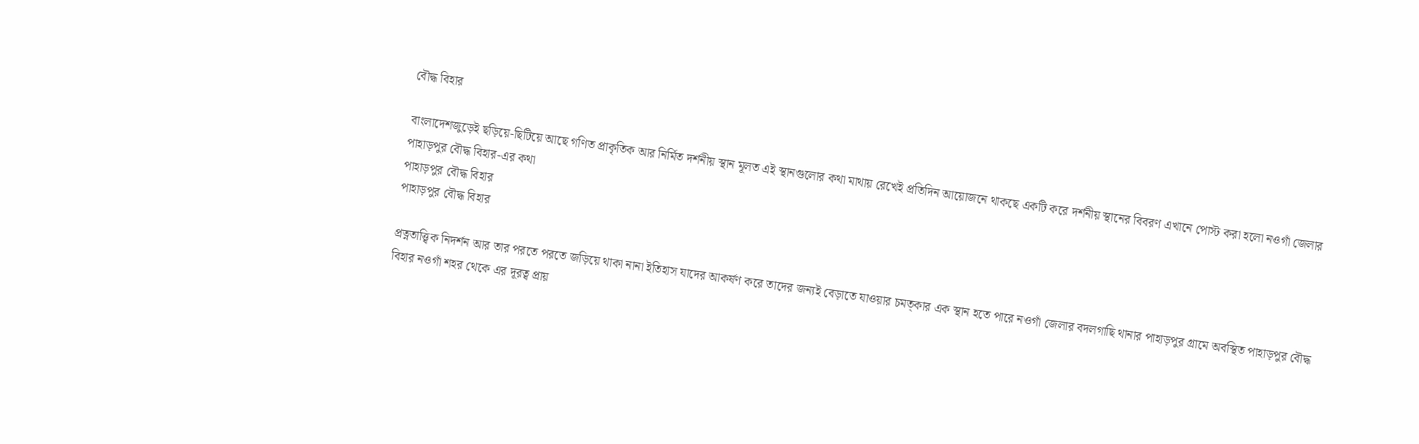বৌদ্ধ বিহার

বাংলাদেশজুড়েই ছড়িয়ে-ছিটিয়ে আছে গণিত প্রাকৃতিক আর নির্মিত দর্শনীয় স্থান মূলত এই স্থানগুলোর কথা মাথায় রেখেই প্রতিদিন আয়োজনে থাকছে একটি করে দর্শনীয় স্থানের বিবরণ এখানে পোস্ট করা হলো নওগাঁ জেলার পাহাড়পুর বৌদ্ধ বিহার-এর কথা
পাহাড়পুর বৌদ্ধ বিহার
পাহাড়পুর বৌদ্ধ বিহার

প্রত্নতাত্ত্বিক নিদর্শন আর তার পরতে পরতে জড়িয়ে থাকা নানা ইতিহাস যাদের আকর্ষণ করে তাদের জন্যই বেড়াতে যাওয়ার চমত্কার এক স্থান হতে পারে নওগাঁ জেলার বদলগাছি থানার পাহাড়পুর গ্রামে অবস্থিত পাহাড়পুর বৌদ্ধ বিহার নওগাঁ শহর থেকে এর দূরত্ব প্রায়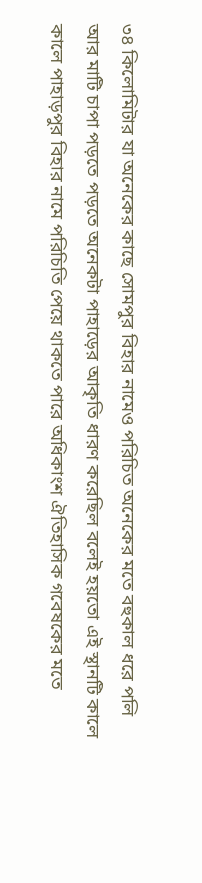৩৪ কিলোমিটার যা অনেকের কাছে সোমপুর বিহার নামেও পরিচিত অনেকের মতে বহুকাল ধরে পলি আর মাটি চাপা পড়তে পড়তে অনেকটা পাহাড়ের আকৃতি ধারণ করেছিল বলেই হয়তো এই স্থানটি কালে কালে পাহাড়পুর বিহার নামে পরিচিতি পেয়ে থাকতে পারে অধিকাংশ ঐতিহাসিক গবেষকের মতে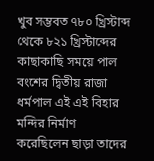খুব সম্ভবত ৭৮০ খ্রিস্টাব্দ থেকে ৮২১ খ্রিস্টাব্দের কাছাকাছি সময়ে পাল বংশের দ্বিতীয় রাজা ধর্মপাল এই এই বিহার মন্দির নির্মাণ করেছিলেন ছাড়া তাদের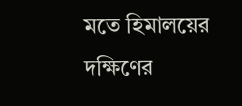মতে হিমালয়ের দক্ষিণের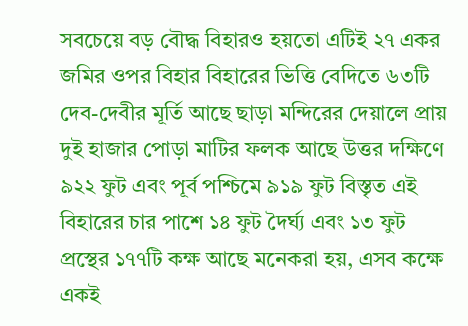সবচেয়ে বড় বৌদ্ধ বিহারও হয়তো এটিই ২৭ একর জমির ওপর বিহার বিহারের ভিত্তি বেদিতে ৬৩টি দেব-দেবীর মূর্তি আছে ছাড়া মন্দিরের দেয়ালে প্রায় দুই হাজার পোড়া মাটির ফলক আছে উত্তর দক্ষিণে ৯২২ ফুট এবং পূর্ব পশ্চিমে ৯১৯ ফুট বিস্তৃত এই বিহারের চার পাশে ১৪ ফুট দৈর্ঘ্য এবং ১৩ ফুট প্রস্থের ১৭৭টি কক্ষ আছে মনেকরা হয়, এসব কক্ষে একই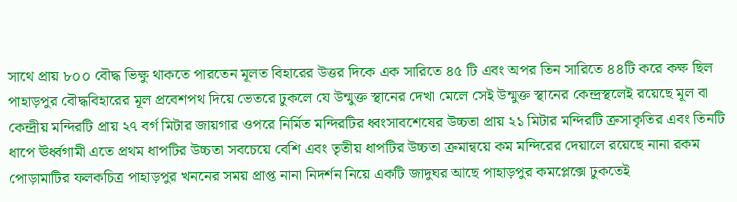সাথে প্রায় ৮০০ বৌদ্ধ ভিক্ষু থাকতে পারতেন মূলত বিহারের উত্তর দিকে এক সারিতে ৪৫ টি এবং অপর তিন সারিতে ৪৪টি করে কক্ষ ছিল পাহাড়পুর বৌদ্ধবিহারের মূল প্রবেশপথ দিয়ে ভেতরে ঢুকলে যে উন্মুক্ত স্থানের দেখা মেলে সেই উন্মুক্ত স্থানের কেন্দ্রস্থলেই রয়েছে মূল বা কেন্দ্রীয় মন্দিরটি প্রায় ২৭ বর্গ মিটার জায়গার ওপরে নির্মিত মন্দিরটির ধ্বংসাবশেষের উচ্চতা প্রায় ২১ মিটার মন্দিরটি ক্রসাকৃতির এবং তিনটি ধাপে ঊর্ধ্বগামী এতে প্রথম ধাপটির উচ্চতা সবচেয়ে বেশি এবং তৃতীয় ধাপটির উচ্চতা ক্রমান্বয়ে কম মন্দিরের দেয়ালে রয়েছে নানা রকম পোড়ামাটির ফলকচিত্র পাহাড়পুর খননের সময় প্রাপ্ত নানা নিদর্শন নিয়ে একটি জাদুঘর আছে পাহাড়পুর কমপ্লেক্সে ঢুকতেই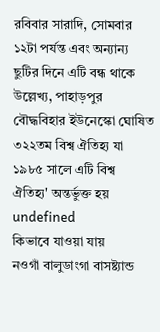রবিবার সারাদি, সোমবার ১২টা পর্যন্ত এবং অন্যান্য ছুটির দিনে এটি বন্ধ থাকে উল্লেখ্য, পাহাড়পুর বৌদ্ধবিহার ইউনেস্কো ঘোষিত ৩২২তম বিশ্ব ঐতিহ্য যা ১৯৮৫ সালে এটি বিশ্ব ঐতিহ্য' অন্তর্ভুক্ত হয়
undefined
কিভাবে যাওয়া যায়
নওগাঁ বালুডাংগা বাসষ্ট্যান্ড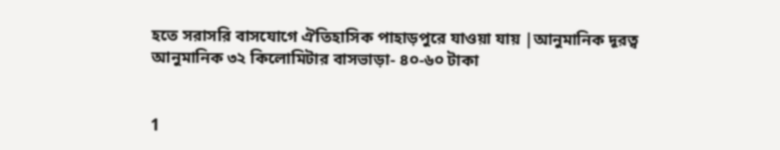হতে সরাসরি বাসযোগে ঐতিহাসিক পাহাড়পুরে যাওয়া যায় |আনুমানিক দূরত্ব আনুমানিক ৩২ কিলোমিটার বাসভাড়া- ৪০-৬০ টাকা


1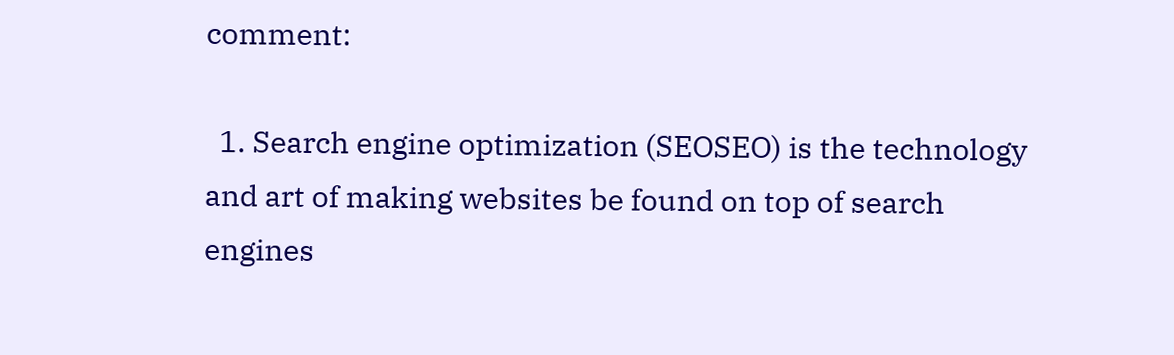comment:

  1. Search engine optimization (SEOSEO) is the technology and art of making websites be found on top of search engines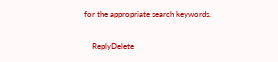for the appropriate search keywords.

    ReplyDelete